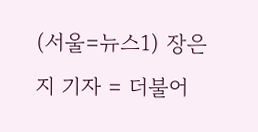(서울=뉴스1) 장은지 기자 = 더불어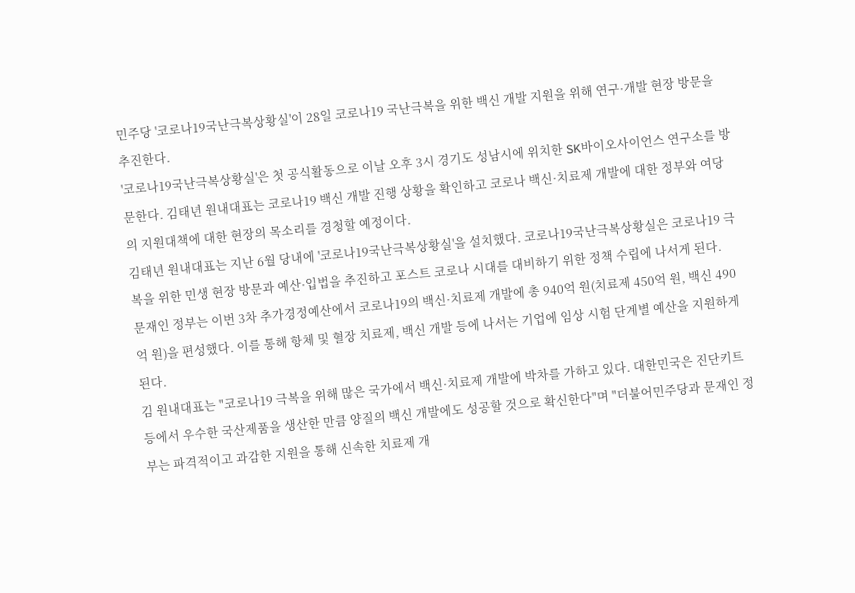민주당 '코로나19국난극복상황실'이 28일 코로나19 국난극복을 위한 백신 개발 지원을 위해 연구·개발 현장 방문을 추진한다.
'코로나19국난극복상황실'은 첫 공식활동으로 이날 오후 3시 경기도 성남시에 위치한 SK바이오사이언스 연구소를 방문한다. 김태년 원내대표는 코로나19 백신 개발 진행 상황을 확인하고 코로나 백신·치료제 개발에 대한 정부와 여당의 지원대책에 대한 현장의 목소리를 경청할 예정이다.
김태년 원내대표는 지난 6월 당내에 '코로나19국난극복상황실'을 설치했다. 코로나19국난극복상황실은 코로나19 극복을 위한 민생 현장 방문과 예산·입법을 추진하고 포스트 코로나 시대를 대비하기 위한 정책 수립에 나서게 된다.
문재인 정부는 이번 3차 추가경정예산에서 코로나19의 백신·치료제 개발에 총 940억 원(치료제 450억 원, 백신 490억 원)을 편성했다. 이를 통해 항체 및 혈장 치료제, 백신 개발 등에 나서는 기업에 임상 시험 단계별 예산을 지원하게 된다.
김 원내대표는 "코로나19 극복을 위해 많은 국가에서 백신·치료제 개발에 박차를 가하고 있다. 대한민국은 진단키트 등에서 우수한 국산제품을 생산한 만큼 양질의 백신 개발에도 성공할 것으로 확신한다"며 "더불어민주당과 문재인 정부는 파격적이고 과감한 지원을 통해 신속한 치료제 개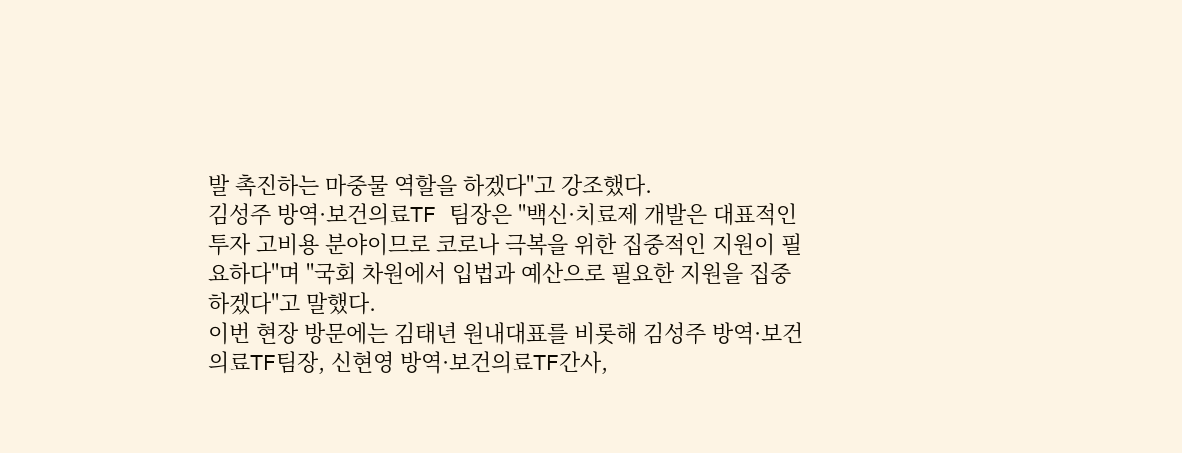발 촉진하는 마중물 역할을 하겠다"고 강조했다.
김성주 방역·보건의료TF 팀장은 "백신·치료제 개발은 대표적인 투자 고비용 분야이므로 코로나 극복을 위한 집중적인 지원이 필요하다"며 "국회 차원에서 입법과 예산으로 필요한 지원을 집중하겠다"고 말했다.
이번 현장 방문에는 김태년 원내대표를 비롯해 김성주 방역·보건의료TF팀장, 신현영 방역·보건의료TF간사,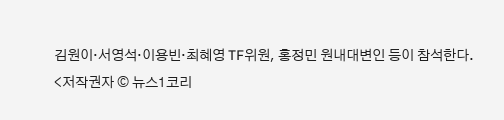김원이·서영석·이용빈·최혜영 TF위원, 홍정민 원내대변인 등이 참석한다.
<저작권자 © 뉴스1코리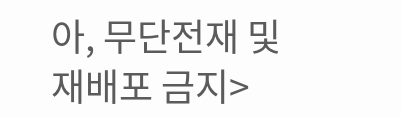아, 무단전재 및 재배포 금지>